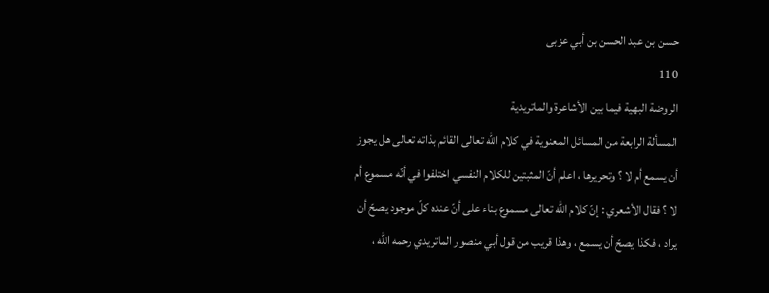حسن بن عبد الحسن بن أبي عزبى
110
الروضة البهية فيما بين الأشاعرة والماتريدية
المسألة الرابعة من المسائل المعنوية في كلام اللّه تعالى القائم بذاته تعالى هل يجوز أن يسمع أم لا ؟ وتحريرها ، اعلم أنّ المثبتين للكلام النفسي اختلفوا في أنّه مسموع أم لا ؟ فقال الأشعري : إنّ كلام اللّه تعالى مسموع بناء على أنّ عنده كلّ موجود يصحّ أن يراد ، فكذا يصحّ أن يسمع ، وهذا قريب من قول أبي منصور الماتريدي رحمه اللّه ،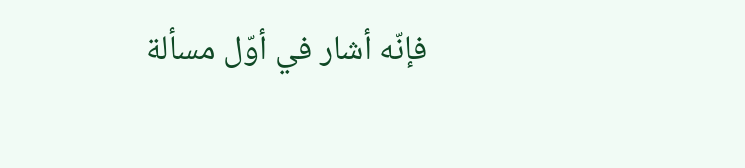فإنّه أشار في أوّل مسألة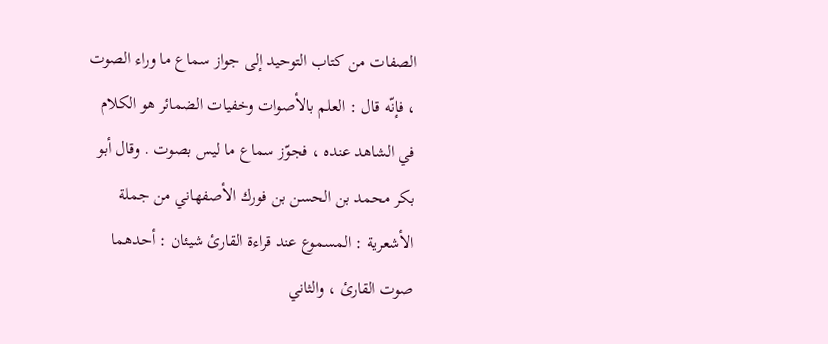الصفات من كتاب التوحيد إلى جواز سماع ما وراء الصوت ، فإنّه قال : العلم بالأصوات وخفيات الضمائر هو الكلام في الشاهد عنده ، فجوّز سماع ما ليس بصوت . وقال أبو بكر محمد بن الحسن بن فورك الأصفهاني من جملة الأشعرية : المسموع عند قراءة القارئ شيئان : أحدهما صوت القارئ ، والثاني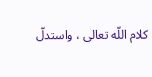كلام اللّه تعالى ، واستدلّ